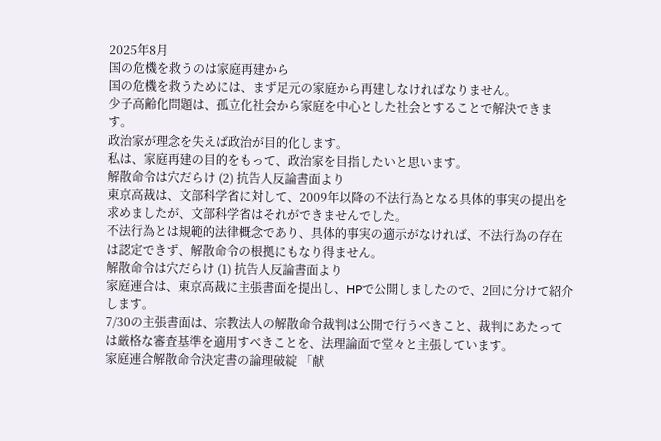2025年8月
国の危機を救うのは家庭再建から
国の危機を救うためには、まず足元の家庭から再建しなければなりません。
少子高齢化問題は、孤立化社会から家庭を中心とした社会とすることで解決できます。
政治家が理念を失えば政治が目的化します。
私は、家庭再建の目的をもって、政治家を目指したいと思います。
解散命令は穴だらけ (2) 抗告人反論書面より
東京高裁は、文部科学省に対して、2009年以降の不法行為となる具体的事実の提出を求めましたが、文部科学省はそれができませんでした。
不法行為とは規範的法律概念であり、具体的事実の適示がなければ、不法行為の存在は認定できず、解散命令の根拠にもなり得ません。
解散命令は穴だらけ (1) 抗告人反論書面より
家庭連合は、東京高裁に主張書面を提出し、HPで公開しましたので、2回に分けて紹介します。
7/30の主張書面は、宗教法人の解散命令裁判は公開で行うべきこと、裁判にあたっては厳格な審査基準を適用すべきことを、法理論面で堂々と主張しています。
家庭連合解散命令決定書の論理破綻 「献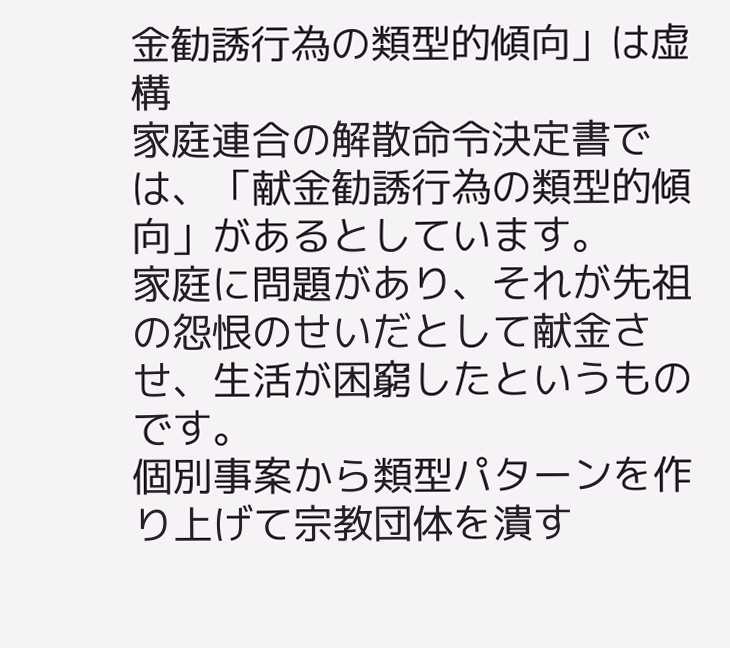金勧誘行為の類型的傾向」は虚構
家庭連合の解散命令決定書では、「献金勧誘行為の類型的傾向」があるとしています。
家庭に問題があり、それが先祖の怨恨のせいだとして献金させ、生活が困窮したというものです。
個別事案から類型パターンを作り上げて宗教団体を潰す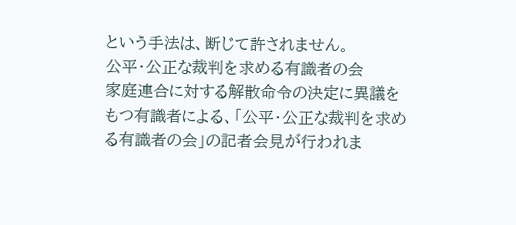という手法は、断じて許されません。
公平・公正な裁判を求める有識者の会
家庭連合に対する解散命令の決定に異議をもつ有識者による、「公平・公正な裁判を求める有識者の会」の記者会見が行われま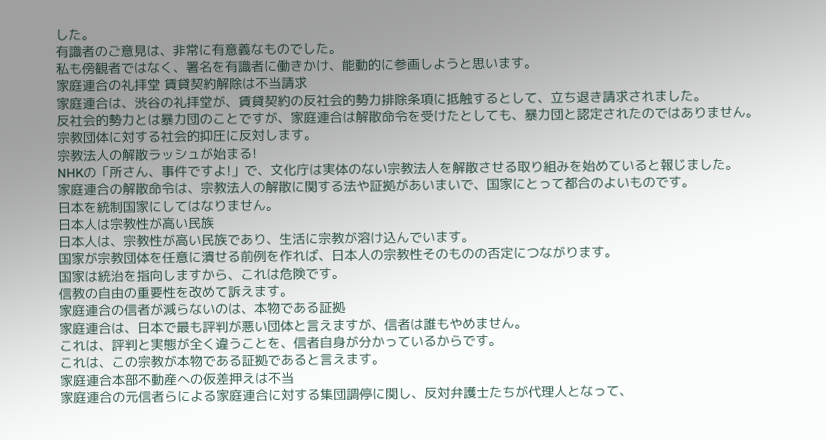した。
有識者のご意見は、非常に有意義なものでした。
私も傍観者ではなく、署名を有識者に働きかけ、能動的に参画しようと思います。
家庭連合の礼拝堂 賃貸契約解除は不当請求
家庭連合は、渋谷の礼拝堂が、賃貸契約の反社会的勢力排除条項に抵触するとして、立ち退き請求されました。
反社会的勢力とは暴力団のことですが、家庭連合は解散命令を受けたとしても、暴力団と認定されたのではありません。
宗教団体に対する社会的抑圧に反対します。
宗教法人の解散ラッシュが始まる!
NHKの「所さん、事件ですよ!」で、文化庁は実体のない宗教法人を解散させる取り組みを始めていると報じました。
家庭連合の解散命令は、宗教法人の解散に関する法や証拠があいまいで、国家にとって都合のよいものです。
日本を統制国家にしてはなりません。
日本人は宗教性が高い民族
日本人は、宗教性が高い民族であり、生活に宗教が溶け込んでいます。
国家が宗教団体を任意に潰せる前例を作れば、日本人の宗教性そのものの否定につながります。
国家は統治を指向しますから、これは危険です。
信教の自由の重要性を改めて訴えます。
家庭連合の信者が減らないのは、本物である証拠
家庭連合は、日本で最も評判が悪い団体と言えますが、信者は誰もやめません。
これは、評判と実態が全く違うことを、信者自身が分かっているからです。
これは、この宗教が本物である証拠であると言えます。
家庭連合本部不動産への仮差押えは不当
家庭連合の元信者らによる家庭連合に対する集団調停に関し、反対弁護士たちが代理人となって、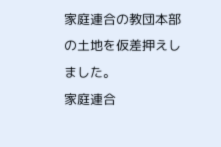家庭連合の教団本部の土地を仮差押えしました。
家庭連合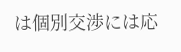は個別交渉には応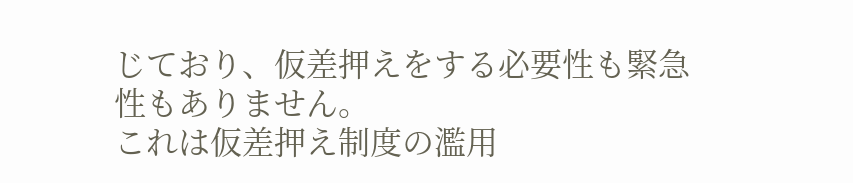じており、仮差押えをする必要性も緊急性もありません。
これは仮差押え制度の濫用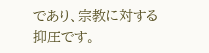であり、宗教に対する抑圧です。